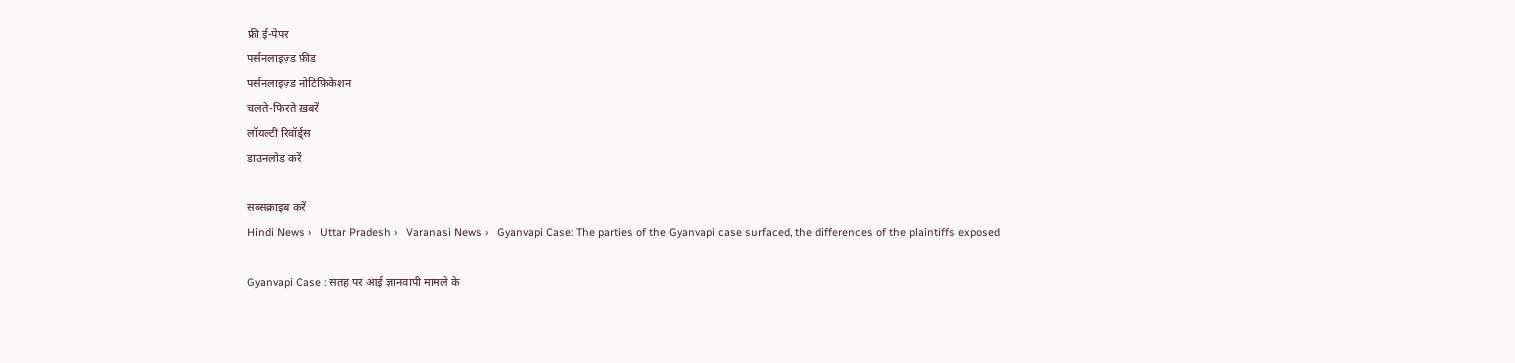फ्री ई-पेपर
पर्सनलाइज़्ड फ़ीड
पर्सनलाइज़्ड नोटिफ़िकेशन
चलते-फिरते ख़बरें
लॉयल्टी रिवॉर्ड्स
डाउनलोड करें

सब्सक्राइब करें
Hindi News ›   Uttar Pradesh ›   Varanasi News ›   Gyanvapi Case: The parties of the Gyanvapi case surfaced, the differences of the plaintiffs exposed

Gyanvapi Case : सतह पर आई ज्ञानवापी मामले के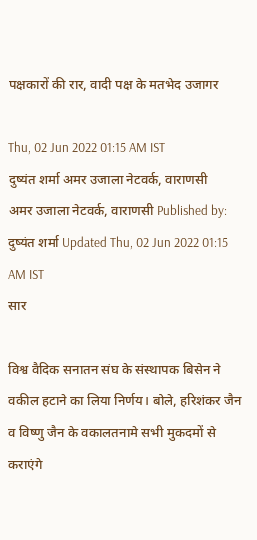पक्षकारों की रार, वादी पक्ष के मतभेद उजागर

Thu, 02 Jun 2022 01:15 AM IST
दुष्यंत शर्मा अमर उजाला नेटवर्क, वाराणसी
अमर उजाला नेटवर्क, वाराणसी Published by: दुष्यंत शर्मा Updated Thu, 02 Jun 2022 01:15 AM IST
सार

विश्व वैदिक सनातन संघ के संस्थापक बिसेन ने वकील हटाने का लिया निर्णय। बोले, हरिशंकर जैन व विष्णु जैन के वकालतनामे सभी मुकदमों से कराएंगे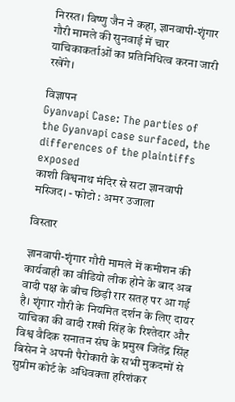निरस्त। विष्णु जैन ने कहा, ज्ञानवापी-शृंगार गौरी मामले की सुनवाई में चार याचिकाकर्ताओं का प्रतिनिधित्व करना जारी रखेंगे।

विज्ञापन
Gyanvapi Case: The parties of the Gyanvapi case surfaced, the differences of the plaintiffs exposed
काशी विश्वनाथ मंदिर से सटा ज्ञानवापी मस्जिद। - फोटो : अमर उजाला

विस्तार

ज्ञानवापी-शृंगार गौरी मामले में कमीशन की कार्यवाही का वीडियो लीक होने के बाद अब वादी पक्ष के बीच छिड़ी रार सतह पर आ गई है। शृंगार गौरी के नियमित दर्शन के लिए दायर याचिका की वादी राखी सिंह के रिश्तेदार और विश्व वैदिक सनातन संघ के प्रमुख जितेंद्र सिंह बिसेन ने अपनी पैरोकारी के सभी मुकदमों से सुप्रीम कोर्ट के अधिवक्ता हरिशंकर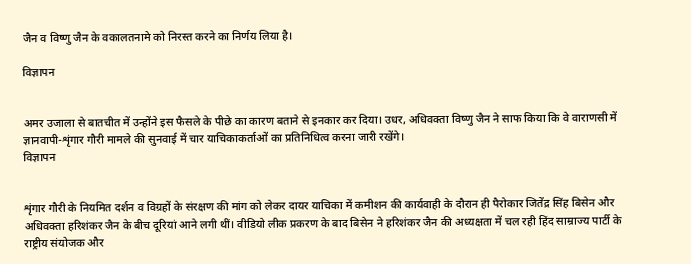जैन व विष्णु जैन के वकालतनामे को निरस्त करने का निर्णय लिया है।

विज्ञापन


अमर उजाला से बातचीत में उन्होंने इस फैसले के पीछे का कारण बताने से इनकार कर दिया। उधर, अधिवक्ता विष्णु जैन ने साफ किया कि वे वाराणसी में ज्ञानवापी-शृंगार गौरी मामले की सुनवाई में चार याचिकाकर्ताओं का प्रतिनिधित्व करना जारी रखेंगे।
विज्ञापन


शृंगार गौरी के नियमित दर्शन व विग्रहों के संरक्षण की मांग को लेकर दायर याचिका में कमीशन की कार्यवाही के दौरान ही पैरोकार जितेंद्र सिंह बिसेन और अधिवक्ता हरिशंकर जैन के बीच दूरियां आने लगी थीं। वीडियो लीक प्रकरण के बाद बिसेन ने हरिशंकर जैन की अध्यक्षता में चल रही हिंद साम्राज्य पार्टी के राष्ट्रीय संयोजक और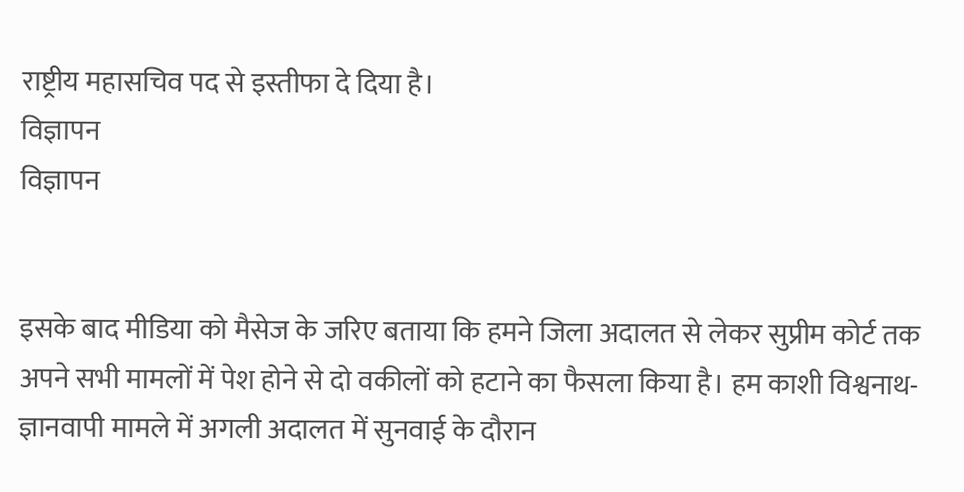राष्ट्रीय महासचिव पद से इस्तीफा दे दिया है।
विज्ञापन
विज्ञापन


इसके बाद मीडिया को मैसेज के जरिए बताया कि हमने जिला अदालत से लेकर सुप्रीम कोर्ट तक अपने सभी मामलों में पेश होने से दो वकीलों को हटाने का फैसला किया है। हम काशी विश्वनाथ-ज्ञानवापी मामले में अगली अदालत में सुनवाई के दौरान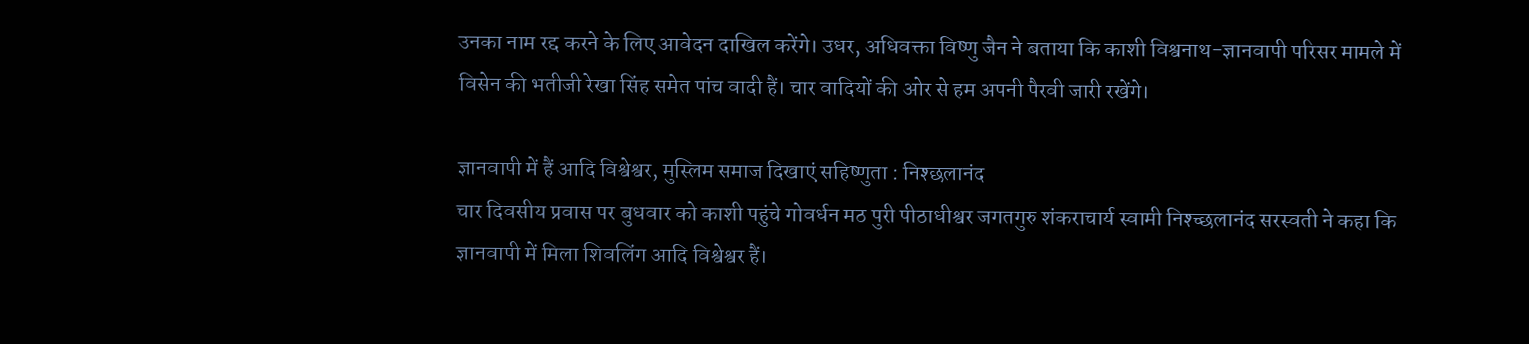उनका नाम रद्द करने के लिए आवेदन दाखिल करेंगे। उधर, अधिवक्ता विष्णु जैन ने बताया कि काशी विश्वनाथ-ज्ञानवापी परिसर मामले में विसेन की भतीजी रेखा सिंह समेत पांच वादी हैं। चार वादियों की ओर से हम अपनी पैरवी जारी रखेंगे।

ज्ञानवापी में हैं आदि विश्वेश्वर, मुस्लिम समाज दिखाएं सहिष्णुता : निश्छलानंद
चार दिवसीय प्रवास पर बुधवार को काशी पहुंचे गोवर्धन मठ पुरी पीठाधीश्वर जगतगुरु शंकराचार्य स्वामी निश्च्छलानंद सरस्वती ने कहा कि ज्ञानवापी में मिला शिवलिंग आदि विश्वेश्वर हैं।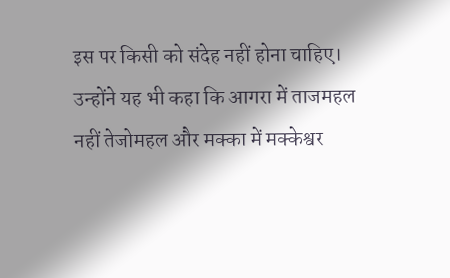इस पर किसी को संदेह नहीं होना चाहिए। उन्होंने यह भी कहा कि आगरा में ताजमहल नहीं तेजोमहल और मक्का में मक्केश्वर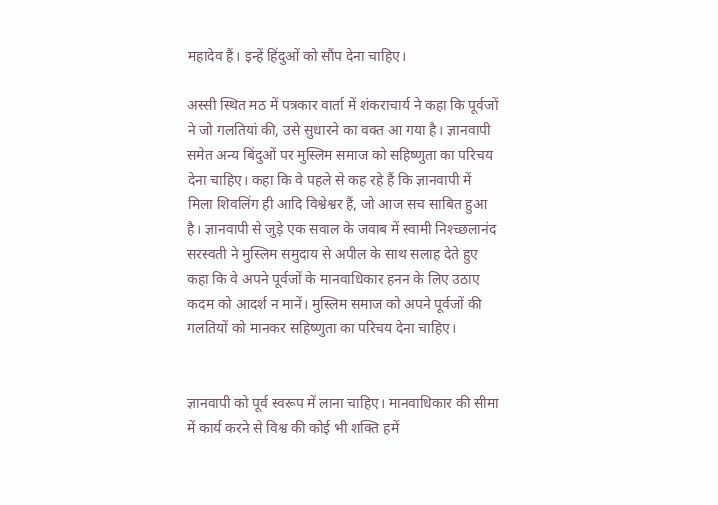महादेव हैं। इन्हें हिंदुओं को सौंप देना चाहिए।

अस्सी स्थित मठ में पत्रकार वार्ता में शंकराचार्य ने कहा कि पूर्वजों ने जो गलतियां की, उसे सुधारने का वक्त आ गया है। ज्ञानवापी समेत अन्य बिंदुओं पर मुस्लिम समाज को सहिष्णुता का परिचय देना चाहिए। कहा कि वे पहले से कह रहे हैं कि ज्ञानवापी में मिला शिवलिंग ही आदि विश्वेश्वर हैं, जो आज सच साबित हुआ है। ज्ञानवापी से जुड़े एक सवाल के जवाब में स्वामी निश्च्छलानंद सरस्वती ने मुस्लिम समुदाय से अपील के साथ सलाह देते हुए कहा कि वे अपने पूर्वजों के मानवाधिकार हनन के लिए उठाए कदम को आदर्श न मानें। मुस्लिम समाज को अपने पूर्वजों की गलतियों को मानकर सहिष्णुता का परिचय देना चाहिए।


ज्ञानवापी को पूर्व स्वरूप में लाना चाहिए। मानवाधिकार की सीमा में कार्य करने से विश्व की कोई भी शक्ति हमें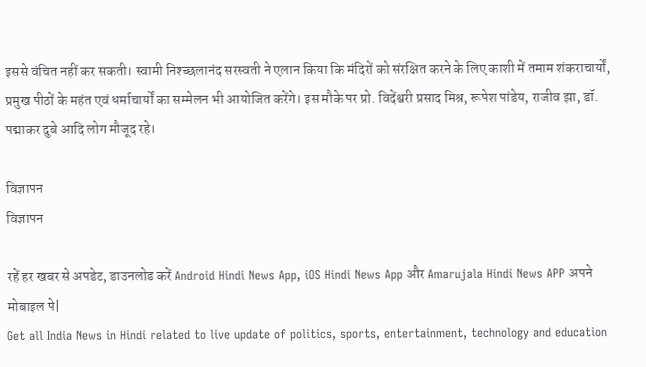इससे वंचित नहीं कर सकती। स्वामी निश्च्छलानंद सरस्वती ने एलान किया कि मंदिरों को संरक्षित करने के लिए काशी में तमाम शंकराचार्यों, प्रमुख पीठों के महंत एवं धर्माचार्यों का सम्मेलन भी आयोजित करेंगे। इस मौके पर प्रो. विदेंश्वरी प्रसाद मिश्र, रूपेश पांडेय, राजीव झा, डॉ. पद्माकर दुबे आदि लोग मौजूद रहे।

विज्ञापन
विज्ञापन

रहें हर खबर से अपडेट, डाउनलोड करें Android Hindi News App, iOS Hindi News App और Amarujala Hindi News APP अपने मोबाइल पे|
Get all India News in Hindi related to live update of politics, sports, entertainment, technology and education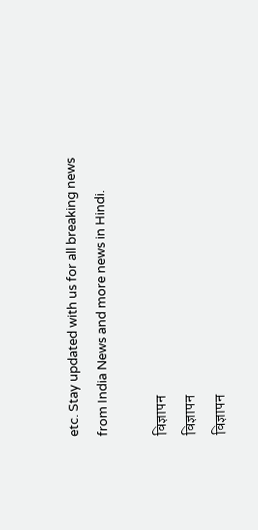etc. Stay updated with us for all breaking news from India News and more news in Hindi.

विज्ञापन
विज्ञापन
विज्ञापन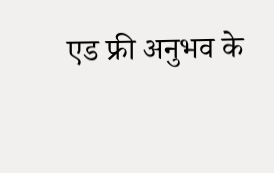एड फ्री अनुभव के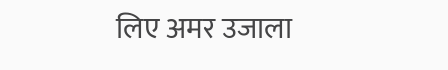लिए अमर उजाला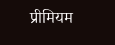प्रीमियम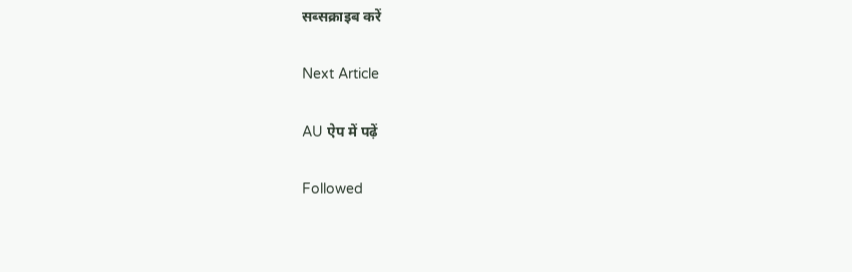सब्सक्राइब करें

Next Article

AU ऐप में पढ़ें

Followed